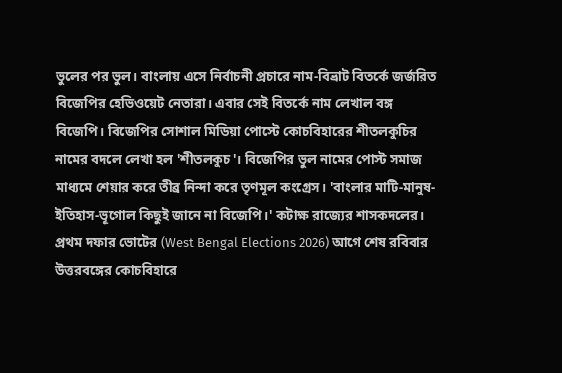ভুলের পর ভুল। বাংলায় এসে নির্বাচনী প্রচারে নাম-বিভ্রাট বিতর্কে জর্জরিত বিজেপির হেভিওয়েট নেতারা। এবার সেই বিতর্কে নাম লেখাল বঙ্গ বিজেপি। বিজেপির সোশাল মিডিয়া পোস্টে কোচবিহারের শীতলকুচির নামের বদলে লেখা হল 'শীতলকুচ'। বিজেপির ভুল নামের পোস্ট সমাজ মাধ্যমে শেয়ার করে তীব্র নিন্দা করে তৃণমূল কংগ্রেস। 'বাংলার মাটি-মানুষ-ইতিহাস-ভূগোল কিছুই জানে না বিজেপি।' কটাক্ষ রাজ্যের শাসকদলের।
প্রথম দফার ভোটের (West Bengal Elections 2026) আগে শেষ রবিবার উত্তরবঙ্গের কোচবিহারে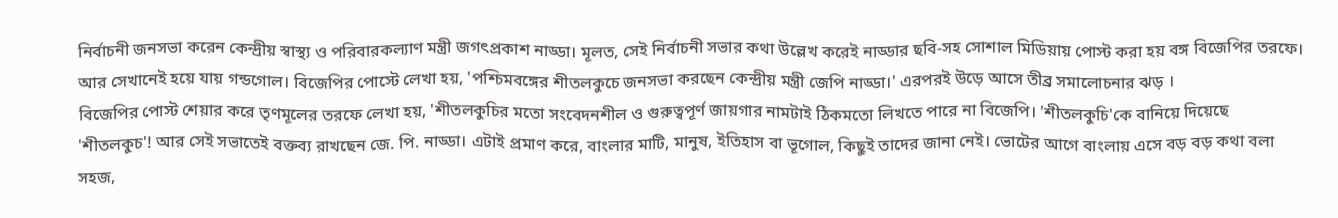নির্বাচনী জনসভা করেন কেন্দ্রীয় স্বাস্থ্য ও পরিবারকল্যাণ মন্ত্রী জগৎপ্রকাশ নাড্ডা। মূলত, সেই নির্বাচনী সভার কথা উল্লেখ করেই নাড্ডার ছবি-সহ সোশাল মিডিয়ায় পোস্ট করা হয় বঙ্গ বিজেপির তরফে। আর সেখানেই হয়ে যায় গন্ডগোল। বিজেপির পোস্টে লেখা হয়, 'পশ্চিমবঙ্গের শীতলকুচে জনসভা করছেন কেন্দ্রীয় মন্ত্রী জেপি নাড্ডা।' এরপরই উড়ে আসে তীব্র সমালোচনার ঝড় ।
বিজেপির পোস্ট শেয়ার করে তৃণমূলের তরফে লেখা হয়, 'শীতলকুচির মতো সংবেদনশীল ও গুরুত্বপূর্ণ জায়গার নামটাই ঠিকমতো লিখতে পারে না বিজেপি। 'শীতলকুচি'কে বানিয়ে দিয়েছে 'শীতলকুচ'! আর সেই সভাতেই বক্তব্য রাখছেন জে. পি. নাড্ডা। এটাই প্রমাণ করে, বাংলার মাটি, মানুষ, ইতিহাস বা ভূগোল, কিছুই তাদের জানা নেই। ভোটের আগে বাংলায় এসে বড় বড় কথা বলা সহজ,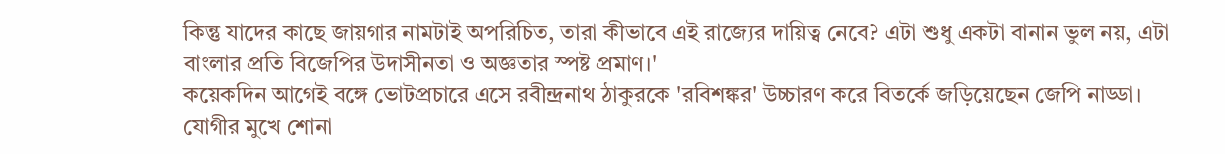কিন্তু যাদের কাছে জায়গার নামটাই অপরিচিত, তারা কীভাবে এই রাজ্যের দায়িত্ব নেবে? এটা শুধু একটা বানান ভুল নয়, এটা বাংলার প্রতি বিজেপির উদাসীনতা ও অজ্ঞতার স্পষ্ট প্রমাণ।'
কয়েকদিন আগেই বঙ্গে ভোটপ্রচারে এসে রবীন্দ্রনাথ ঠাকুরকে 'রবিশঙ্কর' উচ্চারণ করে বিতর্কে জড়িয়েছেন জেপি নাড্ডা। যোগীর মুখে শোনা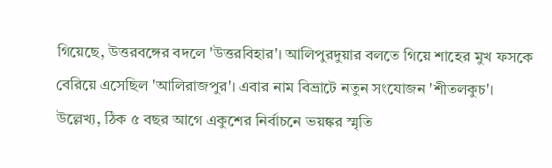গিয়েছে, উত্তরবঙ্গের বদলে 'উত্তরবিহার'। আলিপুরদুয়ার বলতে গিয়ে শাহের মুখ ফসকে বেরিয়ে এসেছিল 'আলিরাজপুর'। এবার নাম বিভ্রাটে নতুন সংযোজন 'শীতলকুচ'।
উল্লেখ্য, ঠিক ৫ বছর আগে একুশের নির্বাচনে ভয়ঙ্কর স্মৃতি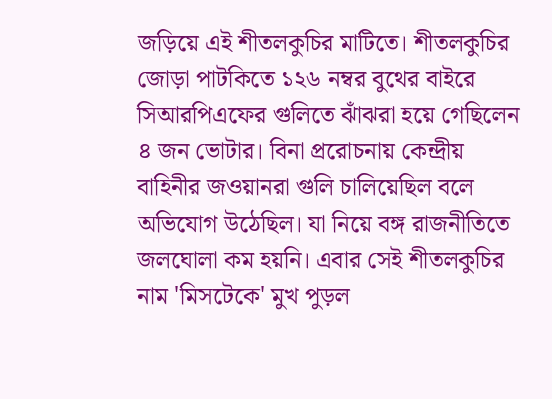জড়িয়ে এই শীতলকুচির মাটিতে। শীতলকুচির জোড়া পাটকিতে ১২৬ নম্বর বুথের বাইরে সিআরপিএফের গুলিতে ঝাঁঝরা হয়ে গেছিলেন ৪ জন ভোটার। বিনা প্ররোচনায় কেন্দ্রীয় বাহিনীর জওয়ানরা গুলি চালিয়েছিল বলে অভিযোগ উঠেছিল। যা নিয়ে বঙ্গ রাজনীতিতে জলঘোলা কম হয়নি। এবার সেই শীতলকুচির নাম 'মিসটেকে' মুখ পুড়ল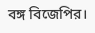বঙ্গ বিজেপির।